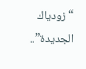“زودياك الجديدة”..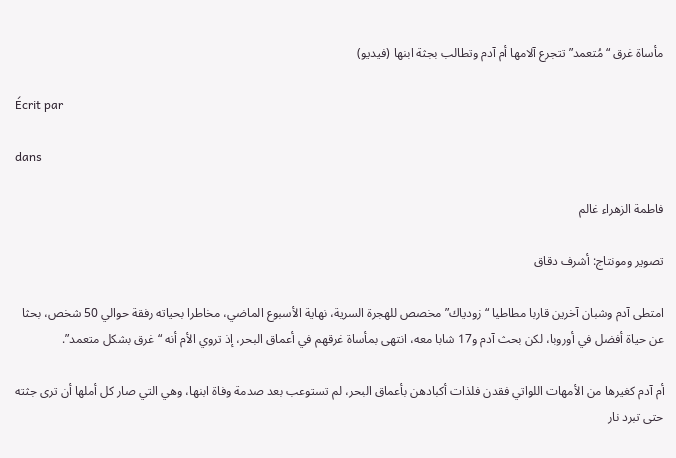مأساة غرق “مُتعمد” تتجرع آلامها أم آدم وتطالب بجثة ابنها (فيديو)

Écrit par

dans

فاطمة الزهراء غالم

تصوير ومونتاج: أشرف دقاق

امتطى آدم وشبان آخرين قاربا مطاطيا “زودياك” مخصص للهجرة السرية، نهاية الأسبوع الماضي، مخاطرا بحياته رفقة حوالي 50 شخص، بحثا عن حياة أفضل في أوروبا، لكن بحث آدم و17 شابا معه، انتهى بمأساة غرقهم في أعماق البحر، إذ تروي الأم أنه “غرق بشكل متعمد”.

أم آدم كغيرها من الأمهات اللواتي فقدن فلذات أكبادهن بأعماق البحر، لم تستوعب بعد صدمة وفاة ابنها، وهي التي صار كل أملها أن ترى جثته حتى تبرد نار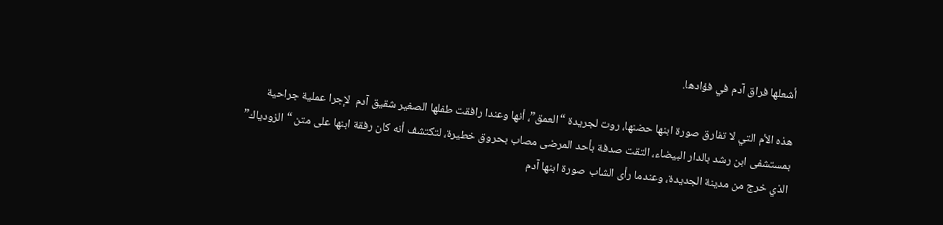أشعلها فراق آدم في فؤادها.

هذه الأم التي لا تفارق صورة ابنها حضنها، روت لجريدة “العمق”، أنها وعندا رافقت طفلها الصغير شقيق آدم  لإجرا عملية جراحية بمستشفى ابن رشد بالدار البيضاء، التقت صدفة بأحد المرضى مصاب بحروق خطيرة، لتكتشف أنه كان رفقة ابنها على متن “الزودياك” الذي خرج من مدينة الجديدة، وعندما رأى الشاب صورة ابنها آدم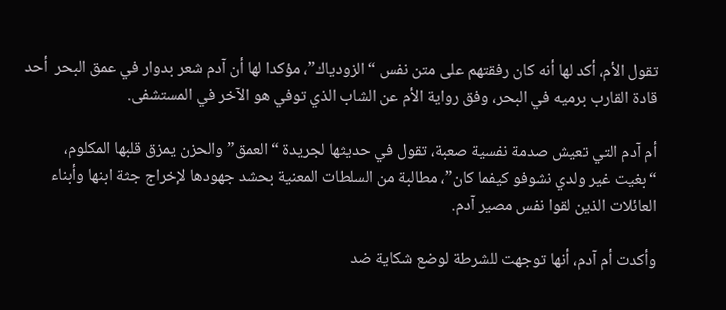تقول الأم، أكد لها أنه كان رفقتهم على متن نفس “الزودياك”، مؤكدا لها أن آدم شعر بدوار في عمق البحر  أحد قادة القارب برميه في البحر، وفق رواية الأم عن الشاب الذي توفي هو الآخر في المستشفى.

أم آدم التي تعيش صدمة نفسية صعبة، تقول في حديثها لجريدة “العمق” والحزن يمزق قلبها المكلوم، “بغيت غير ولدي نشوفو كيفما كان”، مطالبة من السلطات المعنية بحشد جهودها لإخراج جثة ابنها وأبناء العائلات الذين لقوا نفس مصير آدم.

وأكدت أم آدم، أنها توجهت للشرطة لوضع شكاية ضد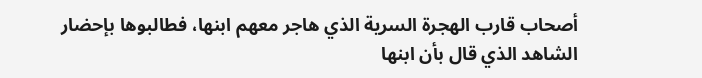أصحاب قارب الهجرة السرية الذي هاجر معهم ابنها، فطالبوها بإحضار الشاهد الذي قال بأن ابنها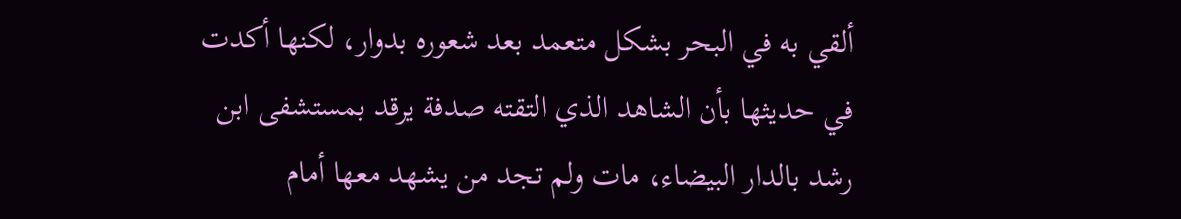ألقي به في البحر بشكل متعمد بعد شعوره بدوار، لكنها أكدت في حديثها بأن الشاهد الذي التقته صدفة يرقد بمستشفى ابن رشد بالدار البيضاء، مات ولم تجد من يشهد معها أمام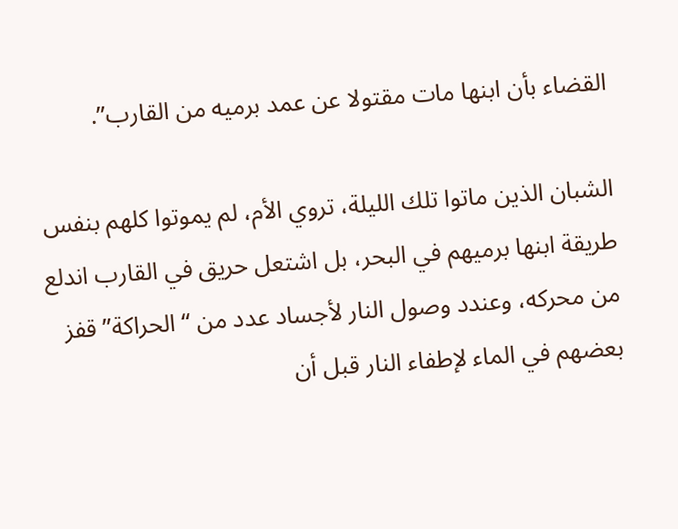القضاء بأن ابنها مات مقتولا عن عمد برميه من القارب”.

الشبان الذين ماتوا تلك الليلة، تروي الأم، لم يموتوا كلهم بنفس طريقة ابنها برميهم في البحر، بل اشتعل حريق في القارب اندلع من محركه، وعندد وصول النار لأجساد عدد من “الحراكة” قفز بعضهم في الماء لإطفاء النار قبل أن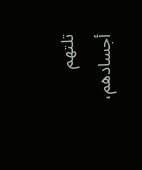تلتهم أجسادهم،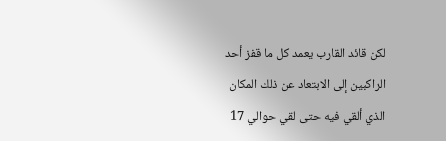لكن قائد القارب يعمد كل ما قفز أحد الراكبين إلى الابتعاد عن ذلك المكان الذي ألقي فيه حتى لقي حوالي 17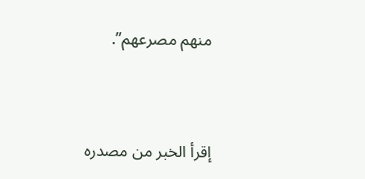منهم مصرعهم”.



إقرأ الخبر من مصدره